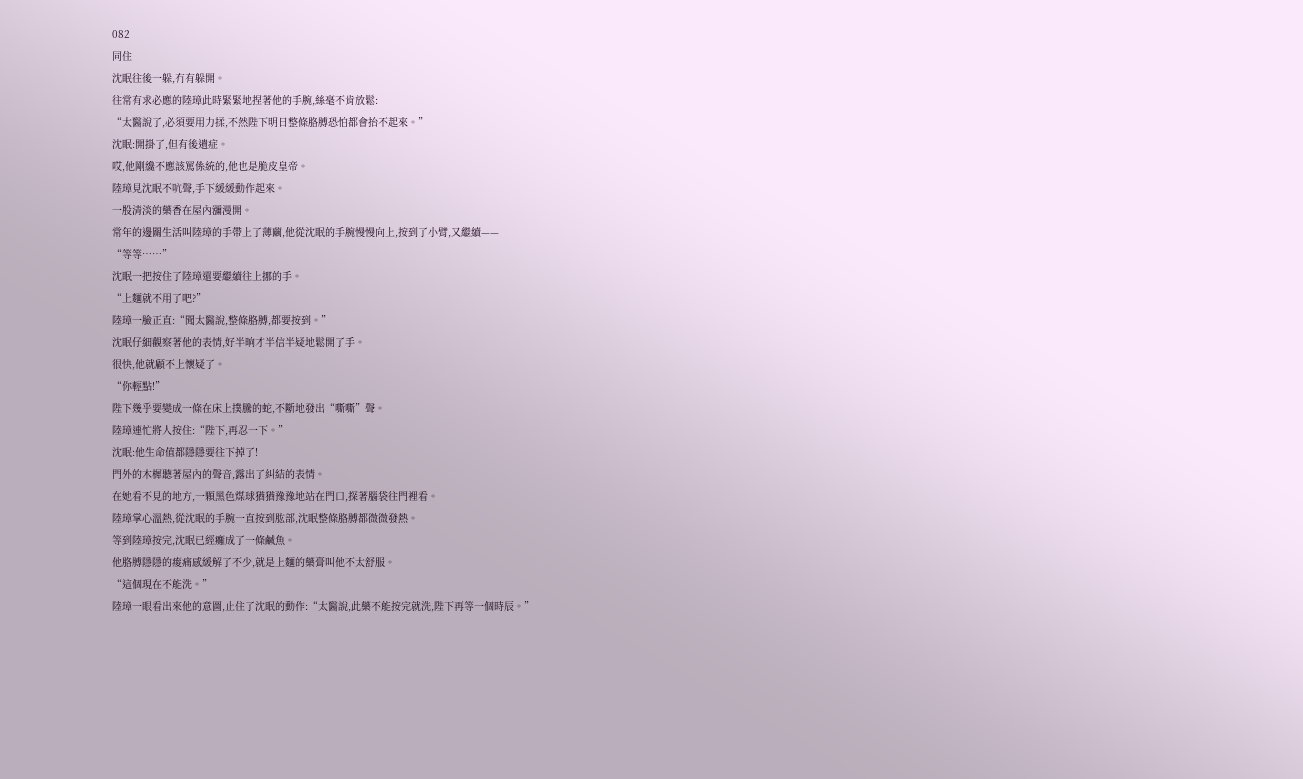082
同住
沈眠往後一躲,冇有躲開。
往常有求必應的陸璋此時緊緊地捏著他的手腕,絲毫不肯放鬆:
“太醫說了,必須要用力揉,不然陛下明日整條胳膊恐怕都會抬不起來。”
沈眠:開掛了,但有後遺症。
哎,他剛纔不應該罵係統的,他也是脆皮皇帝。
陸璋見沈眠不吭聲,手下緩緩動作起來。
一股清淡的藥香在屋內瀰漫開。
常年的邊關生活叫陸璋的手帶上了薄繭,他從沈眠的手腕慢慢向上,按到了小臂,又繼續——
“等等……”
沈眠一把按住了陸璋還要繼續往上挪的手。
“上麵就不用了吧?”
陸璋一臉正直:“聞太醫說,整條胳膊,都要按到。”
沈眠仔細觀察著他的表情,好半晌才半信半疑地鬆開了手。
很快,他就顧不上懷疑了。
“你輕點!”
陛下幾乎要變成一條在床上撲騰的蛇,不斷地發出“嘶嘶”聲。
陸璋連忙將人按住:“陛下,再忍一下。”
沈眠:他生命值都隱隱要往下掉了!
門外的木樨聽著屋內的聲音,露出了糾結的表情。
在她看不見的地方,一顆黑色煤球猶猶豫豫地站在門口,探著腦袋往門裡看。
陸璋掌心溫熱,從沈眠的手腕一直按到肱部,沈眠整條胳膊都微微發熱。
等到陸璋按完,沈眠已經癱成了一條鹹魚。
他胳膊隱隱的痠痛感緩解了不少,就是上麵的藥膏叫他不太舒服。
“這個現在不能洗。”
陸璋一眼看出來他的意圖,止住了沈眠的動作:“太醫說,此藥不能按完就洗,陛下再等一個時辰。”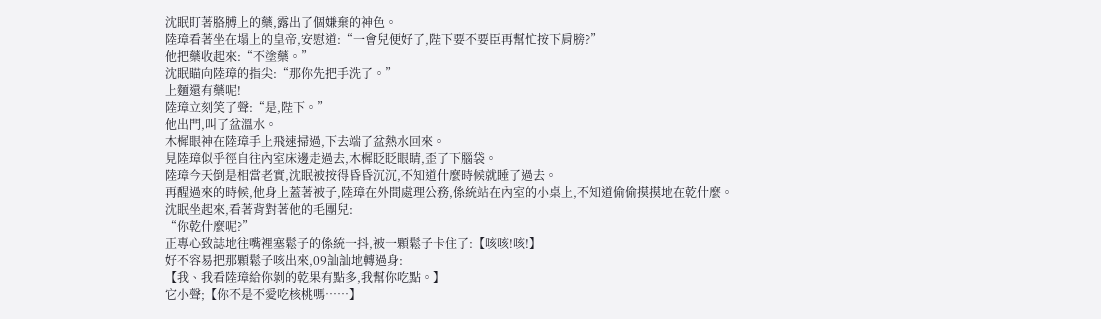沈眠盯著胳膊上的藥,露出了個嫌棄的神色。
陸璋看著坐在塌上的皇帝,安慰道:“一會兒便好了,陛下要不要臣再幫忙按下肩膀?”
他把藥收起來:“不塗藥。”
沈眠瞄向陸璋的指尖:“那你先把手洗了。”
上麵還有藥呢!
陸璋立刻笑了聲:“是,陛下。”
他出門,叫了盆溫水。
木樨眼神在陸璋手上飛速掃過,下去端了盆熱水回來。
見陸璋似乎徑自往內室床邊走過去,木樨眨眨眼睛,歪了下腦袋。
陸璋今天倒是相當老實,沈眠被按得昏昏沉沉,不知道什麼時候就睡了過去。
再醒過來的時候,他身上蓋著被子,陸璋在外間處理公務,係統站在內室的小桌上,不知道偷偷摸摸地在乾什麼。
沈眠坐起來,看著背對著他的毛團兒:
“你乾什麼呢?”
正專心致誌地往嘴裡塞鬆子的係統一抖,被一顆鬆子卡住了:【咳咳!咳!】
好不容易把那顆鬆子咳出來,09訕訕地轉過身:
【我、我看陸璋給你剝的乾果有點多,我幫你吃點。】
它小聲;【你不是不愛吃核桃嗎……】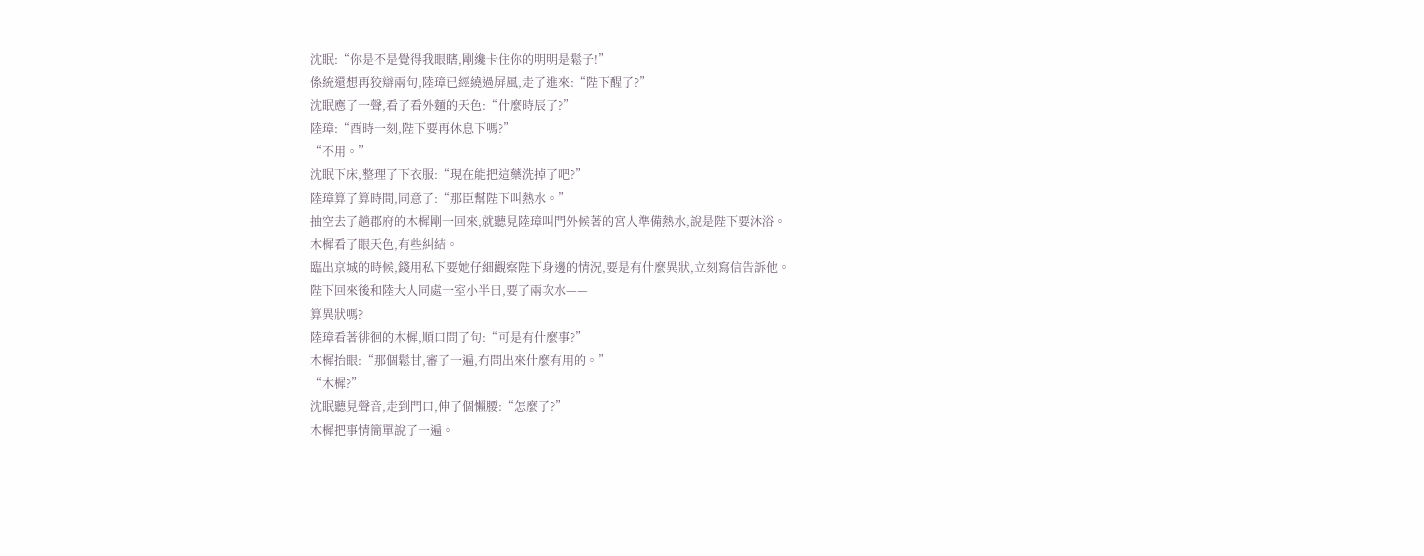沈眠:“你是不是覺得我眼瞎,剛纔卡住你的明明是鬆子!”
係統還想再狡辯兩句,陸璋已經繞過屏風,走了進來:“陛下醒了?”
沈眠應了一聲,看了看外麵的天色:“什麼時辰了?”
陸璋:“酉時一刻,陛下要再休息下嗎?”
“不用。”
沈眠下床,整理了下衣服:“現在能把這藥洗掉了吧?”
陸璋算了算時間,同意了:“那臣幫陛下叫熱水。”
抽空去了趟郡府的木樨剛一回來,就聽見陸璋叫門外候著的宮人準備熱水,說是陛下要沐浴。
木樨看了眼天色,有些糾結。
臨出京城的時候,錢用私下要她仔細觀察陛下身邊的情況,要是有什麼異狀,立刻寫信告訴他。
陛下回來後和陸大人同處一室小半日,要了兩次水——
算異狀嗎?
陸璋看著徘徊的木樨,順口問了句:“可是有什麼事?”
木樨抬眼:“那個鬆甘,審了一遍,冇問出來什麼有用的。”
“木樨?”
沈眠聽見聲音,走到門口,伸了個懶腰:“怎麼了?”
木樨把事情簡單說了一遍。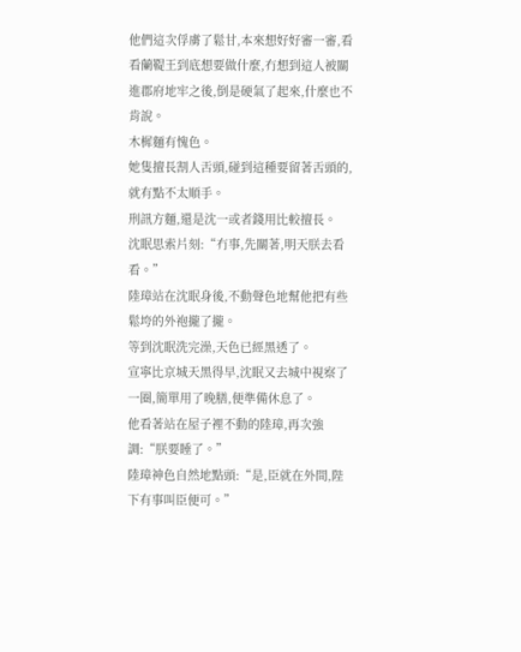他們這次俘虜了鬆甘,本來想好好審一審,看看蘭鞮王到底想要做什麼,冇想到這人被關進郡府地牢之後,倒是硬氣了起來,什麼也不肯說。
木樨麵有愧色。
她隻擅長割人舌頭,碰到這種要留著舌頭的,就有點不太順手。
刑訊方麵,還是沈一或者錢用比較擅長。
沈眠思索片刻:“冇事,先關著,明天朕去看看。”
陸璋站在沈眠身後,不動聲色地幫他把有些鬆垮的外袍攏了攏。
等到沈眠洗完澡,天色已經黑透了。
宣寧比京城天黑得早,沈眠又去城中視察了一圈,簡單用了晚膳,便準備休息了。
他看著站在屋子裡不動的陸璋,再次強調:“朕要睡了。”
陸璋神色自然地點頭:“是,臣就在外間,陛下有事叫臣便可。”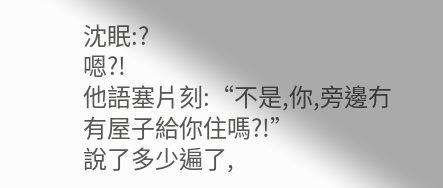沈眠:?
嗯?!
他語塞片刻:“不是,你,旁邊冇有屋子給你住嗎?!”
說了多少遍了,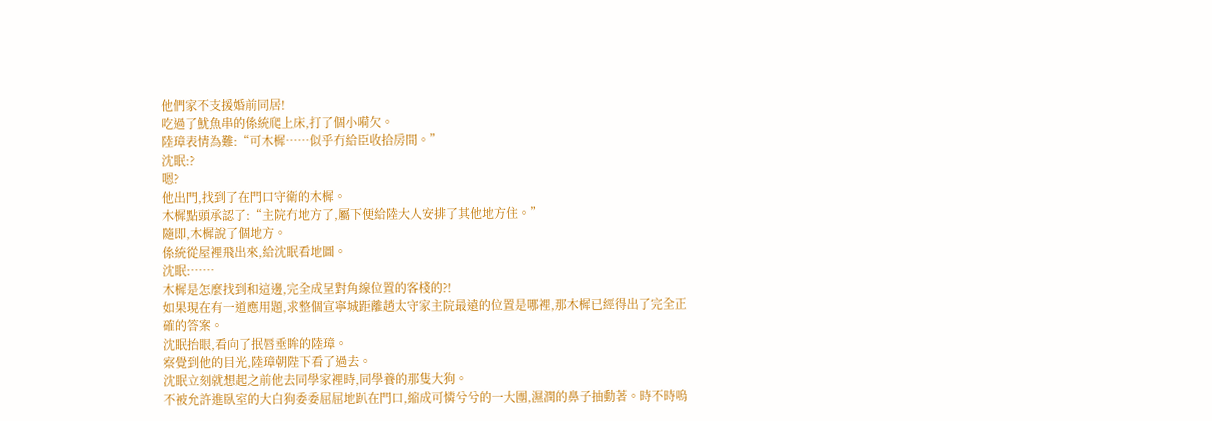他們家不支援婚前同居!
吃過了魷魚串的係統爬上床,打了個小嗬欠。
陸璋表情為難:“可木樨……似乎冇給臣收拾房間。”
沈眠:?
嗯?
他出門,找到了在門口守衛的木樨。
木樨點頭承認了:“主院冇地方了,屬下便給陸大人安排了其他地方住。”
隨即,木樨說了個地方。
係統從屋裡飛出來,給沈眠看地圖。
沈眠:……
木樨是怎麼找到和這邊,完全成呈對角線位置的客棧的?!
如果現在有一道應用題,求整個宣寧城距離趙太守家主院最遠的位置是哪裡,那木樨已經得出了完全正確的答案。
沈眠抬眼,看向了抿唇垂眸的陸璋。
察覺到他的目光,陸璋朝陛下看了過去。
沈眠立刻就想起之前他去同學家裡時,同學養的那隻大狗。
不被允許進臥室的大白狗委委屈屈地趴在門口,縮成可憐兮兮的一大團,濕潤的鼻子抽動著。時不時嗚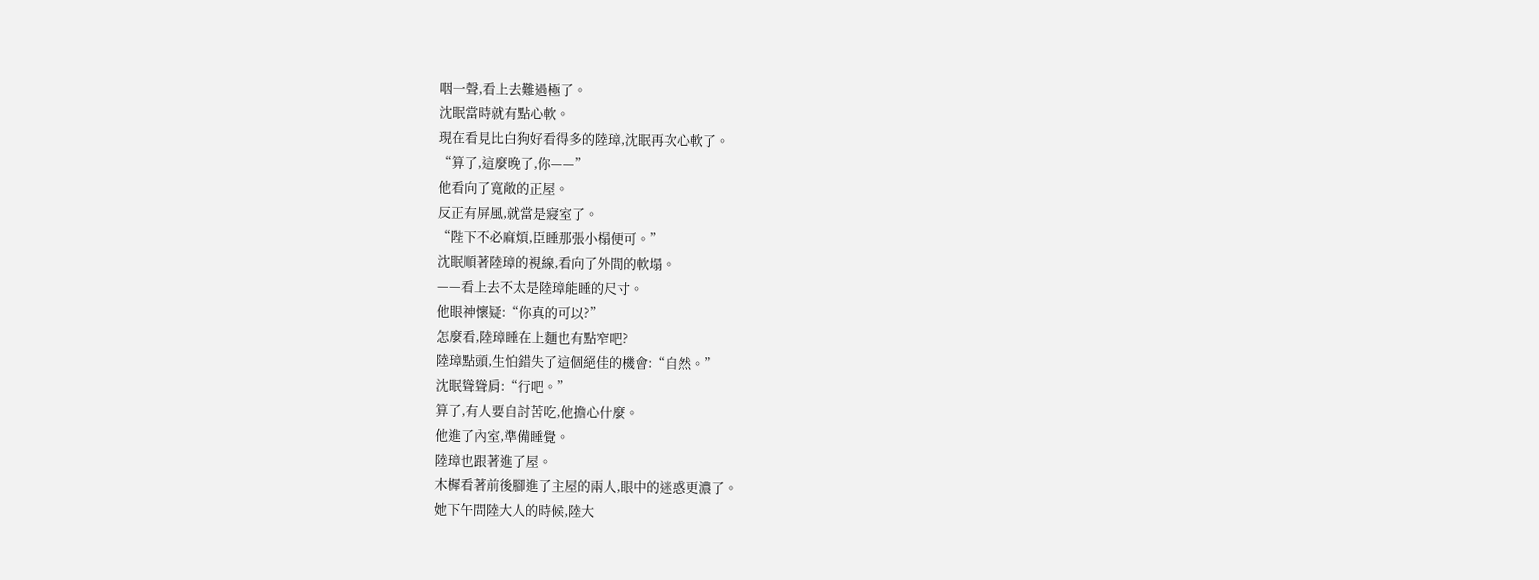咽一聲,看上去難過極了。
沈眠當時就有點心軟。
現在看見比白狗好看得多的陸璋,沈眠再次心軟了。
“算了,這麼晚了,你——”
他看向了寬敞的正屋。
反正有屏風,就當是寢室了。
“陛下不必麻煩,臣睡那張小榻便可。”
沈眠順著陸璋的視線,看向了外間的軟塌。
——看上去不太是陸璋能睡的尺寸。
他眼神懷疑:“你真的可以?”
怎麼看,陸璋睡在上麵也有點窄吧?
陸璋點頭,生怕錯失了這個絕佳的機會:“自然。”
沈眠聳聳肩:“行吧。”
算了,有人要自討苦吃,他擔心什麼。
他進了內室,準備睡覺。
陸璋也跟著進了屋。
木樨看著前後腳進了主屋的兩人,眼中的迷惑更濃了。
她下午問陸大人的時候,陸大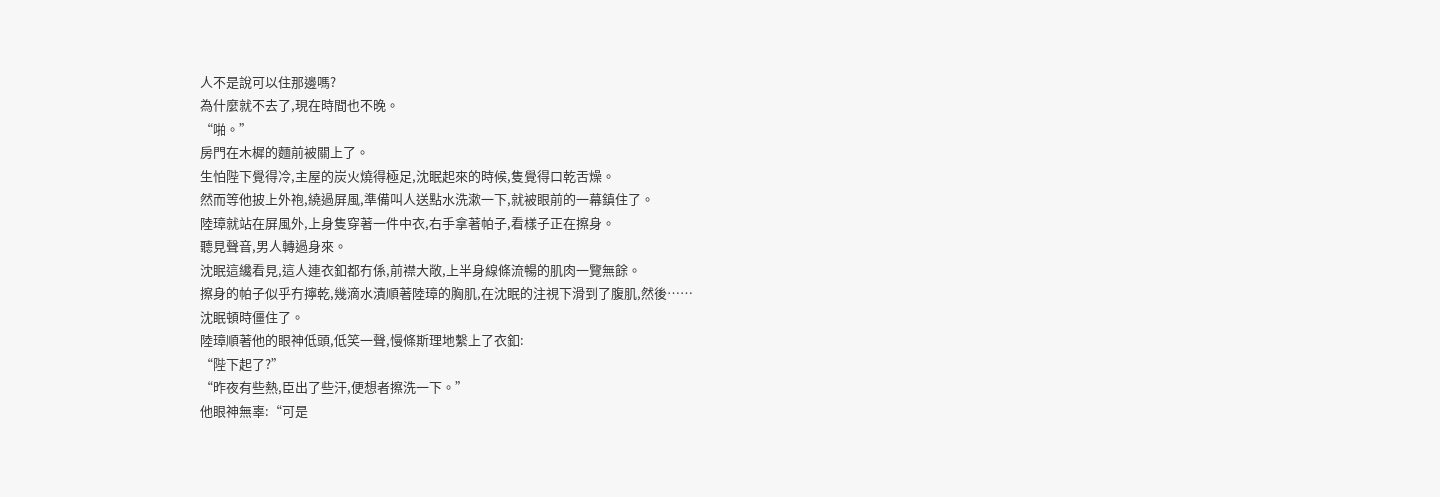人不是說可以住那邊嗎?
為什麼就不去了,現在時間也不晚。
“啪。”
房門在木樨的麵前被關上了。
生怕陛下覺得冷,主屋的炭火燒得極足,沈眠起來的時候,隻覺得口乾舌燥。
然而等他披上外袍,繞過屏風,準備叫人送點水洗漱一下,就被眼前的一幕鎮住了。
陸璋就站在屏風外,上身隻穿著一件中衣,右手拿著帕子,看樣子正在擦身。
聽見聲音,男人轉過身來。
沈眠這纔看見,這人連衣釦都冇係,前襟大敞,上半身線條流暢的肌肉一覽無餘。
擦身的帕子似乎冇擰乾,幾滴水漬順著陸璋的胸肌,在沈眠的注視下滑到了腹肌,然後……
沈眠頓時僵住了。
陸璋順著他的眼神低頭,低笑一聲,慢條斯理地繫上了衣釦:
“陛下起了?”
“昨夜有些熱,臣出了些汗,便想者擦洗一下。”
他眼神無辜:“可是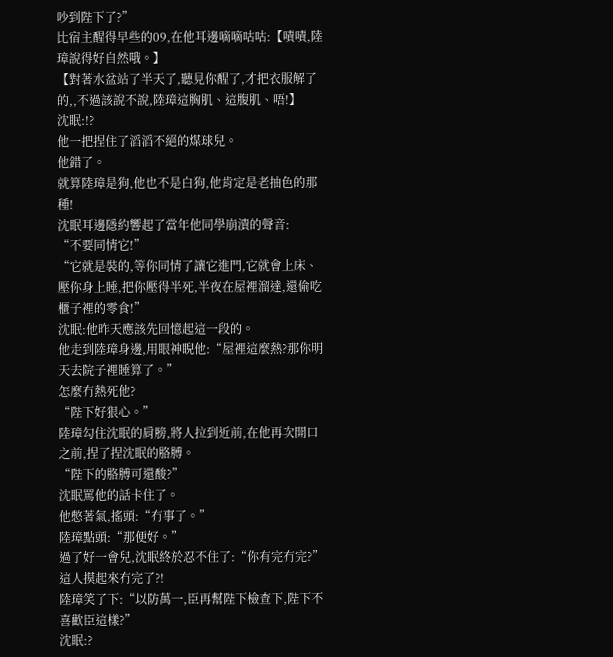吵到陛下了?”
比宿主醒得早些的09,在他耳邊嘀嘀咕咕:【嘖嘖,陸璋說得好自然哦。】
【對著水盆站了半天了,聽見你醒了,才把衣服解了的,,不過該說不說,陸璋這胸肌、這腹肌、唔!】
沈眠:!?
他一把捏住了滔滔不絕的煤球兒。
他錯了。
就算陸璋是狗,他也不是白狗,他肯定是老抽色的那種!
沈眠耳邊隱約響起了當年他同學崩潰的聲音:
“不要同情它!”
“它就是裝的,等你同情了讓它進門,它就會上床、壓你身上睡,把你壓得半死,半夜在屋裡溜達,還偷吃櫃子裡的零食!”
沈眠:他昨天應該先回憶起這一段的。
他走到陸璋身邊,用眼神睨他:“屋裡這麼熱?那你明天去院子裡睡算了。”
怎麼冇熱死他?
“陛下好狠心。”
陸璋勾住沈眠的肩膀,將人拉到近前,在他再次開口之前,捏了捏沈眠的胳膊。
“陛下的胳膊可還酸?”
沈眠罵他的話卡住了。
他憋著氣,搖頭:“冇事了。”
陸璋點頭:“那便好。”
過了好一會兒,沈眠終於忍不住了:“你有完冇完?”
這人摸起來冇完了?!
陸璋笑了下:“以防萬一,臣再幫陛下檢查下,陛下不喜歡臣這樣?”
沈眠:?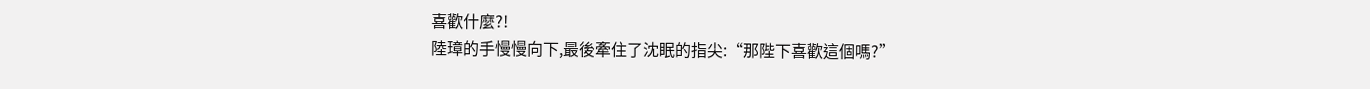喜歡什麼?!
陸璋的手慢慢向下,最後牽住了沈眠的指尖:“那陛下喜歡這個嗎?”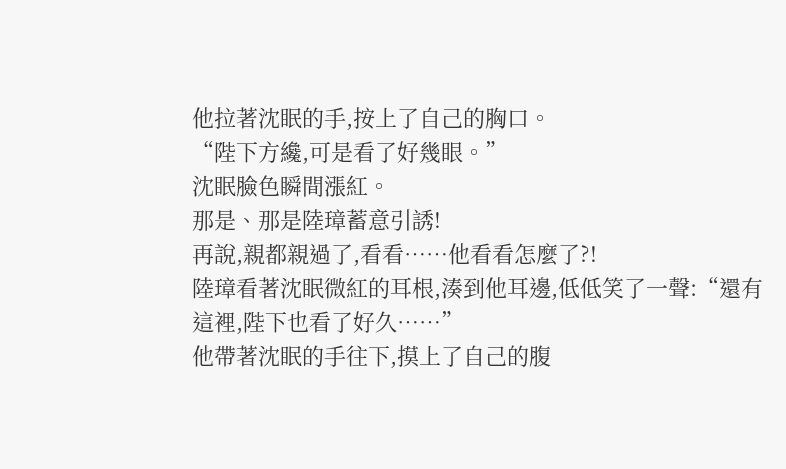他拉著沈眠的手,按上了自己的胸口。
“陛下方纔,可是看了好幾眼。”
沈眠臉色瞬間漲紅。
那是、那是陸璋蓄意引誘!
再說,親都親過了,看看……他看看怎麼了?!
陸璋看著沈眠微紅的耳根,湊到他耳邊,低低笑了一聲:“還有這裡,陛下也看了好久……”
他帶著沈眠的手往下,摸上了自己的腹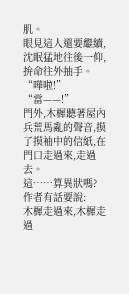肌。
眼見這人還要繼續,沈眠猛地往後一仰,拚命往外抽手。
“嘩啦!”
“當——!”
門外,木樨聽著屋內兵荒馬亂的聲音,摸了摸袖中的信紙,在門口走過來,走過去。
這……算異狀嗎?
作者有話要說:
木樨走過來,木樨走過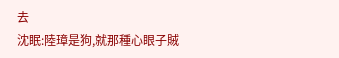去
沈眠:陸璋是狗,就那種心眼子賊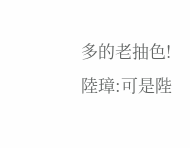多的老抽色!
陸璋:可是陛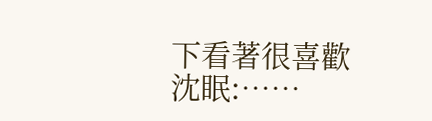下看著很喜歡
沈眠:……